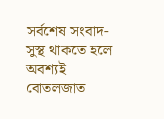সর্বশেষ সংবাদ-
সুস্থ থাকতে হলে অবশ্যই বোতলজাত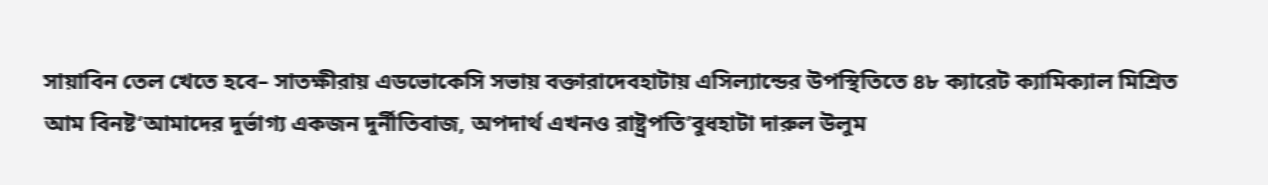সায়াবিন তেল খেতে হবে– সাতক্ষীরায় এডভোকেসি সভায় বক্তারাদেবহাটায় এসিল্যান্ডের উপস্থিতিতে ৪৮ ক্যারেট ক্যামিক্যাল মিশ্রিত আম বিনষ্ট‘আমাদের দুর্ভাগ্য একজন দুর্নীতিবাজ, অপদার্থ এখনও রাষ্ট্রপতি’বুধহাটা দারুল উলুম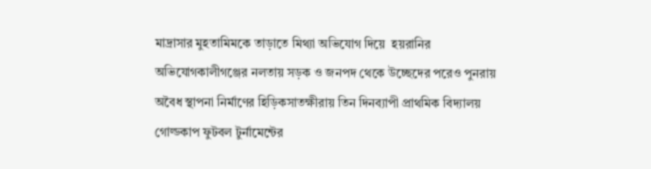মাদ্রাসার মুহতামিমকে তাড়াতে মিথ্যা অভিযোগ দিয়ে  হয়রানির অভিযোগকালীগঞ্জের নলতায় সড়ক ও জনপদ থেকে উচ্ছেদের পরেও পুনরায় অবৈধ স্থাপনা নির্মাণের হিড়িকসাতক্ষীরায় তিন দিনব্যাপী প্রাথমিক বিদ্যালয় গোল্ডকাপ ফুটবল টুর্নামেন্টের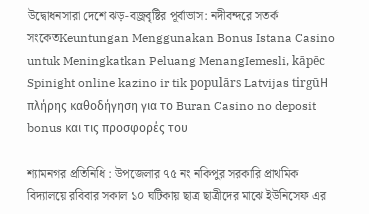উদ্বোধনসারা দেশে ঝড়-বজ্রবৃষ্টির পূর্বাভাস: নদীবন্দরে সতর্ক সংকেতKeuntungan Menggunakan Bonus Istana Casino untuk Meningkatkan Peluang MenangIemesli, kāpēc Spinight online kazino ir tik populārs Latvijas tirgūΗ πλήρης καθοδήγηση για το Buran Casino no deposit bonus και τις προσφορές του

শ্যামনগর প্রতিনিধি : উপজেলার ৭৫ নং নকিপুর সরকারি প্রাথমিক বিদ্যালয়ে রবিবার সকাল ১০ ঘটিকায় ছাত্র ছাত্রীদের মাঝে ইউনিসেফ এর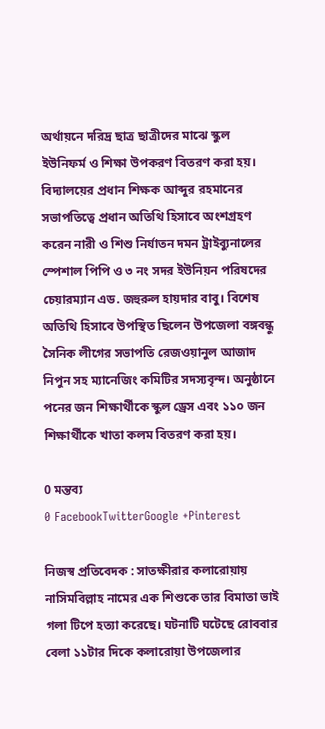অর্থায়নে দরিদ্র ছাত্র ছাত্রীদের মাঝে স্কুল ইউনিফর্ম ও শিক্ষা উপকরণ বিতরণ করা হয়। বিদ্যালয়ের প্রধান শিক্ষক আব্দুর রহমানের সভাপতিত্বে প্রধান অতিথি হিসাবে অংশগ্রহণ করেন নারী ও শিশু নির্যাতন দমন ট্রাইব্যুনালের স্পেশাল পিপি ও ৩ নং সদর ইউনিয়ন পরিষদের চেয়ারম্যান এড. জহুরুল হায়দার বাবু। বিশেষ অতিথি হিসাবে উপস্থিত ছিলেন উপজেলা বঙ্গবন্ধু সৈনিক লীগের সভাপতি রেজওয়ানুল আজাদ নিপুন সহ ম্যানেজিং কমিটির সদস্যবৃন্দ। অনুষ্ঠানে পনের জন শিক্ষার্থীকে স্কুল ড্রেস এবং ১১০ জন শিক্ষার্থীকে খাতা কলম বিতরণ করা হয়।

0 মন্তব্য
0 FacebookTwitterGoogle +Pinterest

নিজস্ব প্রতিবেদক : সাতক্ষীরার কলারোয়ায় নাসিমবিল্লাহ নামের এক শিশুকে তার বিমাতা ভাই গলা টিপে হত্যা করেছে। ঘটনাটি ঘটেছে রোববার বেলা ১১টার দিকে কলারোয়া উপজেলার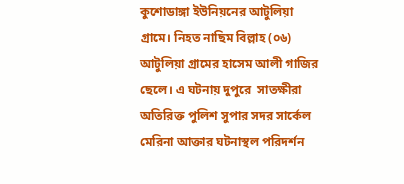কুশোডাঙ্গা ইউনিয়নের আটুলিয়া গ্রামে। নিহত নাছিম বিল্লাহ (০৬) আটুলিয়া গ্রামের হাসেম আলী গাজির ছেলে। এ ঘটনায় দুপুরে  সাতক্ষীরা অতিরিক্ত পুলিশ সুপার সদর সার্কেল মেরিনা আক্তার ঘটনাস্থল পরিদর্শন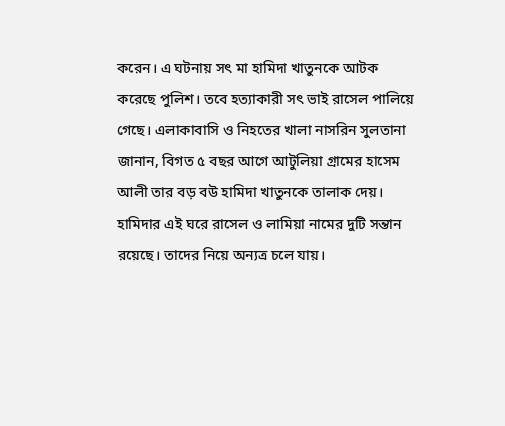করেন। এ ঘটনায় সৎ মা হামিদা খাতুনকে আটক করেছে পুলিশ। তবে হত্যাকারী সৎ ভাই রাসেল পালিয়ে গেছে। এলাকাবাসি ও নিহতের খালা নাসরিন সুলতানা জানান, বিগত ৫ বছর আগে আটুলিয়া গ্রামের হাসেম আলী তার বড় বউ হামিদা খাতুনকে তালাক দেয়। হামিদার এই ঘরে রাসেল ও লামিয়া নামের দুটি সন্তান রয়েছে। তাদের নিয়ে অন্যত্র চলে যায়।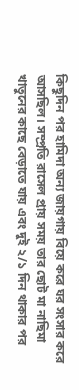কিছুদিন পর হামিদা অন্য জায়গায় বিয়ে করে ঘর সংসার করে আসছিল। সম্প্রতি রাসেল প্রায় সময় তার ছোট মা নাছিমা খাতুনের কাছে বেড়াতে যায় এবং দুই ২/১ দিন থাকার পর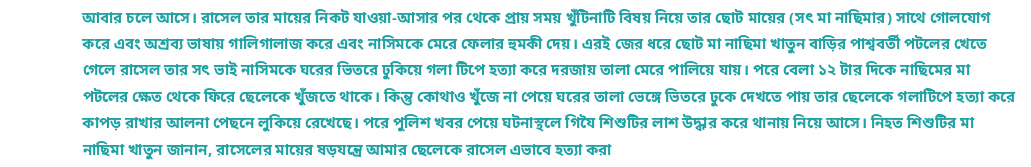আবার চলে আসে। রাসেল তার মায়ের নিকট যাওয়া-আসার পর থেকে প্রায় সময় খুঁটিনাটি বিষয় নিয়ে তার ছোট মায়ের (সৎ মা নাছিমার) সাথে গোলযোগ করে এবং অশ্রব্য ভাষায় গালিগালাজ করে এবং নাসিমকে মেরে ফেলার হুমকী দেয়। এরই জের ধরে ছোট মা নাছিমা খাতুন বাড়ির পাশ্ববর্তী পটলের খেতে গেলে রাসেল তার সৎ ভাই নাসিমকে ঘরের ভিতরে ঢুকিয়ে গলা টিপে হত্যা করে দরজায় তালা মেরে পালিয়ে যায়। পরে বেলা ১২ টার দিকে নাছিমের মা পটলের ক্ষেত থেকে ফিরে ছেলেকে খুঁজতে থাকে। কিন্তু কোথাও খুঁজে না পেয়ে ঘরের তালা ভেঙ্গে ভিতরে ঢুকে দেখতে পায় তার ছেলেকে গলাটিপে হত্যা করে কাপড় রাখার আলনা পেছনে লুকিয়ে রেখেছে। পরে পুলিশ খবর পেয়ে ঘটনাস্থলে গিযৈ শিশুটির লাশ উদ্ধার করে থানায় নিয়ে আসে। নিহত শিশুটির মা নাছিমা খাতুন জানান, রাসেলের মায়ের ষড়যন্ত্রে আমার ছেলেকে রাসেল এভাবে হত্যা করা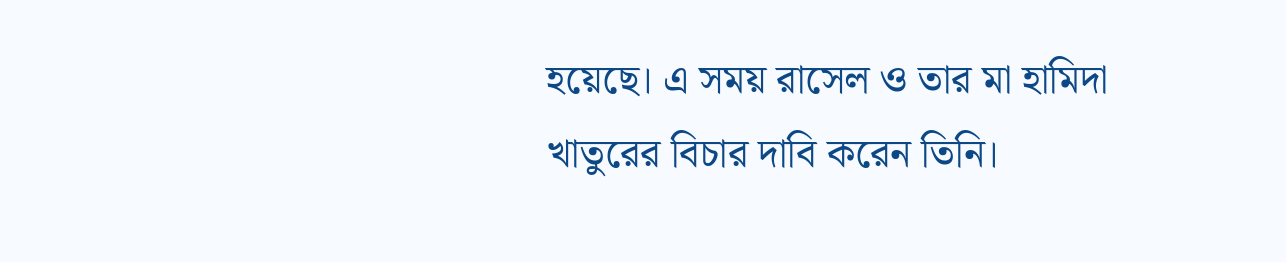হয়েছে। এ সময় রাসেল ও তার মা হামিদা খাতুরের বিচার দাবি করেন তিনি।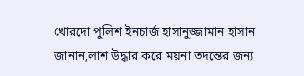খোরদো পুলিশ ইনচার্জ হাসানুজ্জামান হাসান জানান,লাশ উদ্ধার করে ময়না তদন্তের জন্য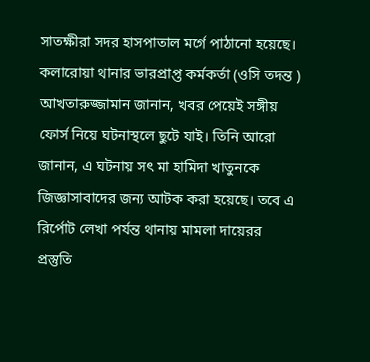সাতক্ষীরা সদর হাসপাতাল মর্গে পাঠানো হয়েছে। কলারোয়া থানার ভারপ্রাপ্ত কর্মকর্তা (ওসি তদন্ত ) আখতারুজ্জামান জানান, খবর পেয়েই সঙ্গীয় ফোর্স নিয়ে ঘটনাস্থলে ছুটে যাই। তিনি আরো জানান, এ ঘটনায় সৎ মা হামিদা খাতুনকে জিজ্ঞাসাবাদের জন্য আটক করা হয়েছে। তবে এ রির্পোট লেখা পর্যন্ত থানায় মামলা দায়েরর প্রস্তুতি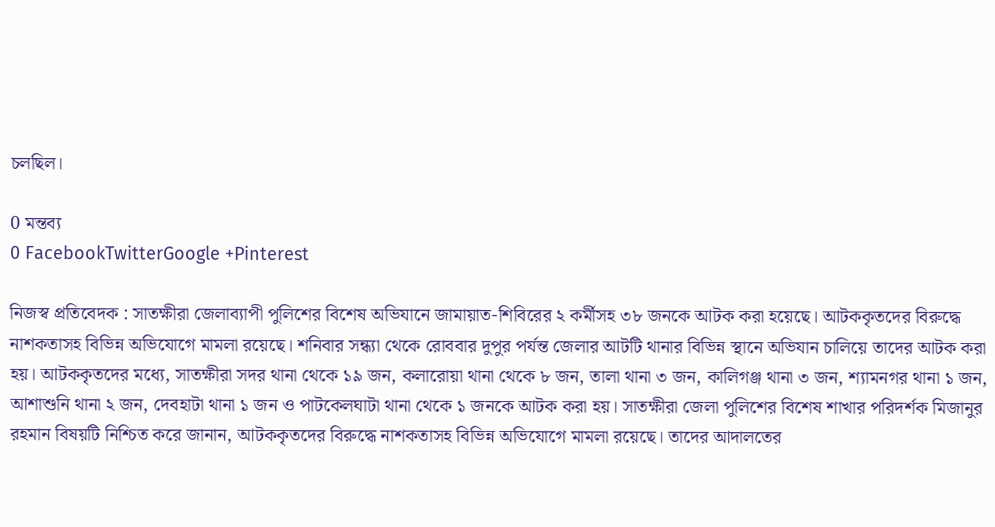চলছিল।

0 মন্তব্য
0 FacebookTwitterGoogle +Pinterest

নিজস্ব প্রতিবেদক : সাতক্ষীরা জেলাব্যাপী পুলিশের বিশেষ অভিযানে জামায়াত-শিবিরের ২ কর্মীসহ ৩৮ জনকে আটক করা হয়েছে। আটককৃতদের বিরুদ্ধে নাশকতাসহ বিভিন্ন অভিযোগে মামলা রয়েছে। শনিবার সন্ধ্যা থেকে রোববার দুপুর পর্যন্ত জেলার আটটি থানার বিভিন্ন স্থানে অভিযান চালিয়ে তাদের আটক করা হয়। আটককৃতদের মধ্যে, সাতক্ষীরা সদর থানা থেকে ১৯ জন, কলারোয়া থানা থেকে ৮ জন, তালা থানা ৩ জন, কালিগঞ্জ থানা ৩ জন, শ্যামনগর থানা ১ জন, আশাশুনি থানা ২ জন, দেবহাটা থানা ১ জন ও পাটকেলঘাটা থানা থেকে ১ জনকে আটক করা হয়। সাতক্ষীরা জেলা পুলিশের বিশেষ শাখার পরিদর্শক মিজানুর রহমান বিষয়টি নিশ্চিত করে জানান, আটককৃতদের বিরুদ্ধে নাশকতাসহ বিভিন্ন অভিযোগে মামলা রয়েছে। তাদের আদালতের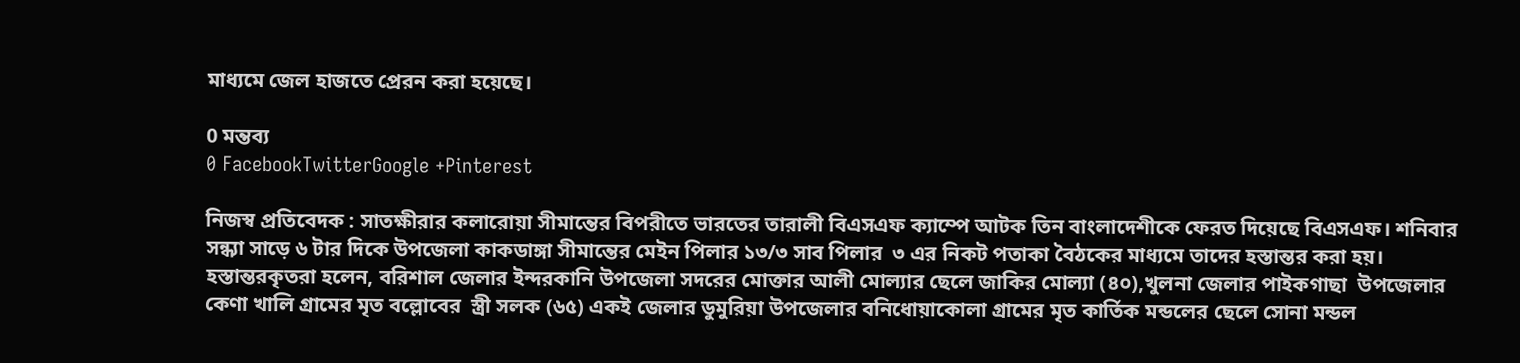মাধ্যমে জেল হাজতে প্রেরন করা হয়েছে।

0 মন্তব্য
0 FacebookTwitterGoogle +Pinterest

নিজস্ব প্রতিবেদক : সাতক্ষীরার কলারোয়া সীমান্তের বিপরীতে ভারতের তারালী বিএসএফ ক্যাম্পে আটক তিন বাংলাদেশীকে ফেরত দিয়েছে বিএসএফ। শনিবার সন্ধ্যা সাড়ে ৬ টার দিকে উপজেলা কাকডাঙ্গা সীমান্তের মেইন পিলার ১৩/৩ সাব পিলার  ৩ এর নিকট পতাকা বৈঠকের মাধ্যমে তাদের হস্তান্তর করা হয়। হস্তান্তরকৃতরা হলেন, বরিশাল জেলার ইন্দরকানি উপজেলা সদরের মোক্তার আলী মোল্যার ছেলে জাকির মোল্যা (৪০),খুলনা জেলার পাইকগাছা  উপজেলার কেণা খালি গ্রামের মৃত বল্লোবের  স্ত্রী সলক (৬৫) একই জেলার ডুমুরিয়া উপজেলার বনিধোয়াকোলা গ্রামের মৃত কার্তিক মন্ডলের ছেলে সোনা মন্ডল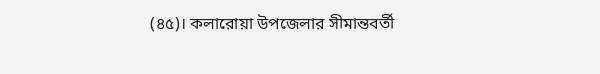(৪৫)। কলারোয়া উপজেলার সীমান্তবর্তী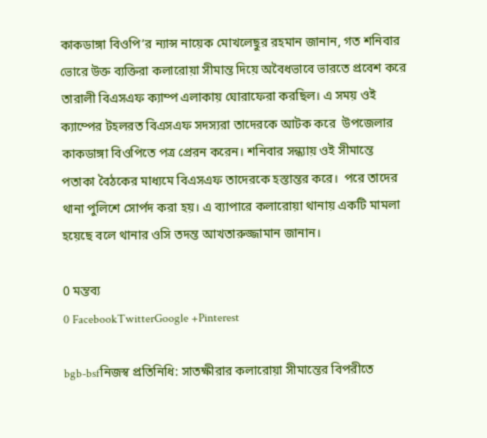কাকডাঙ্গা বিওপি’র ন্যান্স নায়েক মোখলেছুর রহমান জানান, গত শনিবার ভোরে উক্ত ব্যক্তিরা কলারোয়া সীমান্ত দিয়ে অবৈধভাবে ভারতে প্রবেশ করে তারালী বিএসএফ ক্যাম্প এলাকায় ঘোরাফেরা করছিল। এ সময় ওই ক্যাম্পের টহলরত বিএসএফ সদস্যরা তাদেরকে আটক করে  উপজেলার কাকডাঙ্গা বিওপিতে পত্র প্রেরন করেন। শনিবার সন্ধ্যায় ওই সীমান্তে পতাকা বৈঠকের মাধ্যমে বিএসএফ তাদেরকে হস্তান্তর করে।  পরে তাদের থানা পুলিশে সোর্পদ করা হয়। এ ব্যাপারে কলারোয়া থানায় একটি মামলা হয়েছে বলে থানার ওসি তদন্ত আখতারুজ্জামান জানান।

0 মন্তব্য
0 FacebookTwitterGoogle +Pinterest

bgb-bsfনিজস্ব প্রতিনিধি: সাতক্ষীরার কলারোয়া সীমান্তের বিপরীতে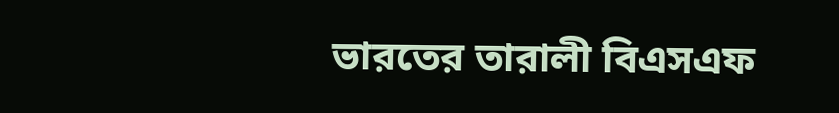ভারতের তারালী বিএসএফ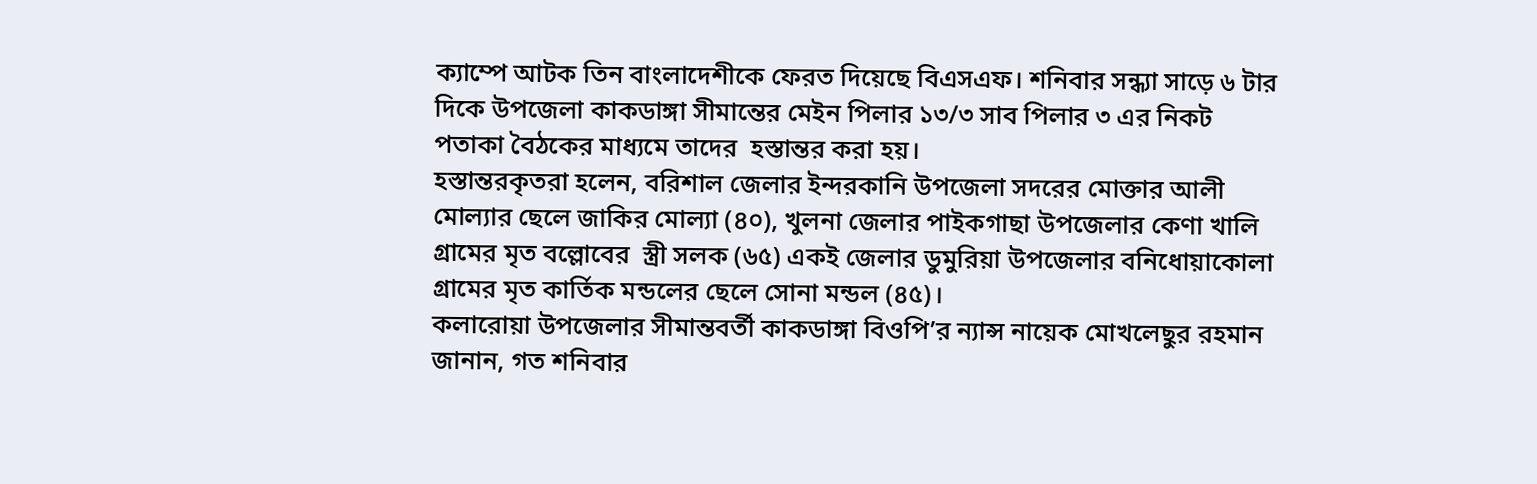ক্যাম্পে আটক তিন বাংলাদেশীকে ফেরত দিয়েছে বিএসএফ। শনিবার সন্ধ্যা সাড়ে ৬ টার দিকে উপজেলা কাকডাঙ্গা সীমান্তের মেইন পিলার ১৩/৩ সাব পিলার ৩ এর নিকট পতাকা বৈঠকের মাধ্যমে তাদের  হস্তান্তর করা হয়।
হস্তান্তরকৃতরা হলেন, বরিশাল জেলার ইন্দরকানি উপজেলা সদরের মোক্তার আলী মোল্যার ছেলে জাকির মোল্যা (৪০), খুলনা জেলার পাইকগাছা উপজেলার কেণা খালি গ্রামের মৃত বল্লোবের  স্ত্রী সলক (৬৫) একই জেলার ডুমুরিয়া উপজেলার বনিধোয়াকোলা গ্রামের মৃত কার্তিক মন্ডলের ছেলে সোনা মন্ডল (৪৫)।
কলারোয়া উপজেলার সীমান্তবর্তী কাকডাঙ্গা বিওপি’র ন্যান্স নায়েক মোখলেছুর রহমান জানান, গত শনিবার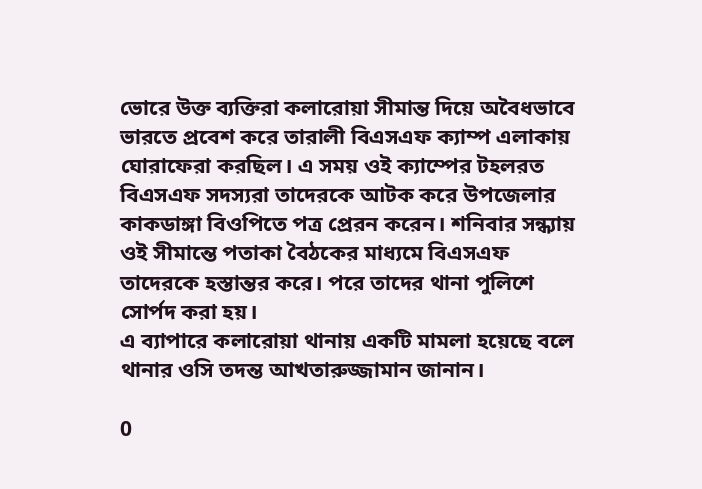ভোরে উক্ত ব্যক্তিরা কলারোয়া সীমান্ত দিয়ে অবৈধভাবে ভারতে প্রবেশ করে তারালী বিএসএফ ক্যাম্প এলাকায় ঘোরাফেরা করছিল। এ সময় ওই ক্যাম্পের টহলরত বিএসএফ সদস্যরা তাদেরকে আটক করে উপজেলার কাকডাঙ্গা বিওপিতে পত্র প্রেরন করেন। শনিবার সন্ধ্যায় ওই সীমান্তে পতাকা বৈঠকের মাধ্যমে বিএসএফ তাদেরকে হস্তান্তর করে। পরে তাদের থানা পুলিশে সোর্পদ করা হয়।
এ ব্যাপারে কলারোয়া থানায় একটি মামলা হয়েছে বলে থানার ওসি তদন্ত আখতারুজ্জামান জানান।

0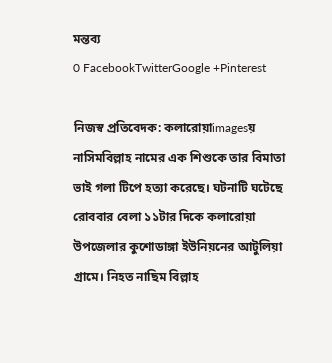মন্তব্য
0 FacebookTwitterGoogle +Pinterest

নিজস্ব প্রতিবেদক: কলারোয়াimagesয় নাসিমবিল্লাহ নামের এক শিশুকে তার বিমাতা ভাই গলা টিপে হত্যা করেছে। ঘটনাটি ঘটেছে রোববার বেলা ১১টার দিকে কলারোয়া উপজেলার কুশোডাঙ্গা ইউনিয়নের আটুলিয়া গ্রামে। নিহত নাছিম বিল্লাহ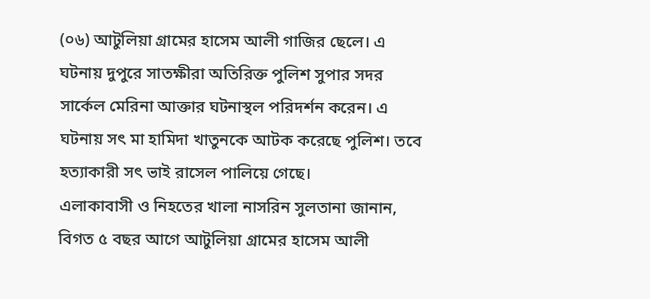(০৬) আটুলিয়া গ্রামের হাসেম আলী গাজির ছেলে। এ ঘটনায় দুপুরে সাতক্ষীরা অতিরিক্ত পুলিশ সুপার সদর সার্কেল মেরিনা আক্তার ঘটনাস্থল পরিদর্শন করেন। এ ঘটনায় সৎ মা হামিদা খাতুনকে আটক করেছে পুলিশ। তবে হত্যাকারী সৎ ভাই রাসেল পালিয়ে গেছে।
এলাকাবাসী ও নিহতের খালা নাসরিন সুলতানা জানান, বিগত ৫ বছর আগে আটুলিয়া গ্রামের হাসেম আলী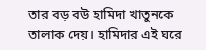তার বড় বউ হামিদা খাতুনকে তালাক দেয়। হামিদার এই ঘরে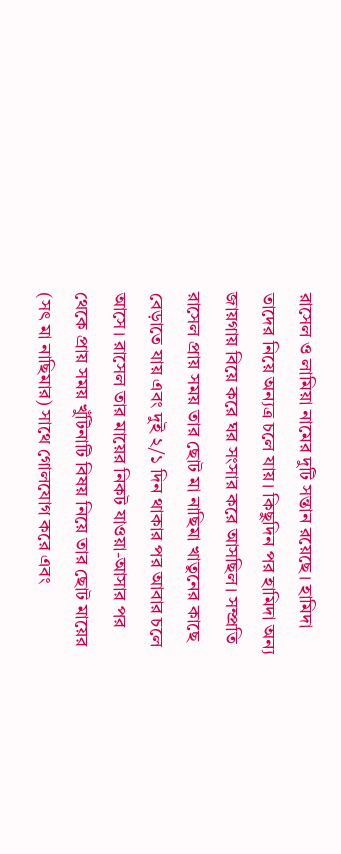রাসেল ও লামিয়া নামের দুটি সন্তান রয়েছে। হামিদা তাদের নিয়ে অন্যত্র চলে যায়। কিছুদিন পর হামিদা অন্য জায়গায় বিয়ে করে ঘর সংসার করে আসছিল। সম্প্রতি রাসেল প্রায় সময় তার ছোট মা নাছিমা খাতুনের কাছে বেড়াতে যায় এবং দুই ২/১ দিন থাকার পর আবার চলে আসে। রাসেল তার মায়ের নিকট যাওয়া-আসার পর থেকে প্রায় সময় খুঁটিনাটি বিষয় নিয়ে তার ছোট মায়ের (সৎ মা নাছিমার) সাথে গোলযোগ করে এবং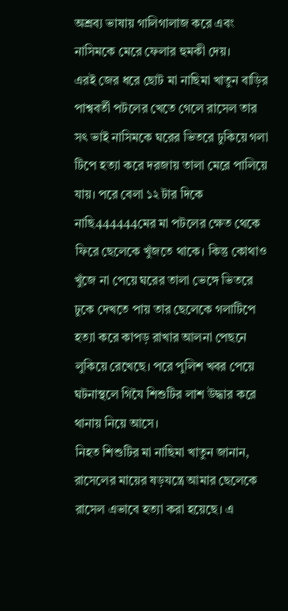অশ্রব্য ভাষায় গালিগালাজ করে এবং নাসিমকে মেরে ফেলার হুমকী দেয়।
এরই জের ধরে ছোট মা নাছিমা খাতুন বাড়ির পাশ্ববর্তী পটলের খেতে গেলে রাসেল তার সৎ ভাই নাসিমকে ঘরের ভিতরে ঢুকিয়ে গলা টিপে হত্যা করে দরজায় তালা মেরে পালিয়ে যায়। পরে বেলা ১২ টার দিকে নাছি444444মের মা পটলের ক্ষেত থেকে ফিরে ছেলেকে খুঁজতে থাকে। কিন্তু কোথাও খুঁজে না পেয়ে ঘরের তালা ভেঙ্গে ভিতরে ঢুকে দেখতে পায় তার ছেলেকে গলাটিপে হত্যা করে কাপড় রাখার আলনা পেছনে লুকিয়ে রেখেছে। পরে পুলিশ খবর পেয়ে ঘটনাস্থলে গিযৈ শিশুটির লাশ উদ্ধার করে থানায় নিয়ে আসে।
নিহত শিশুটির মা নাছিমা খাতুন জানান, রাসেলের মায়ের ষড়যন্ত্রে আমার ছেলেকে রাসেল এভাবে হত্যা করা হয়েছে। এ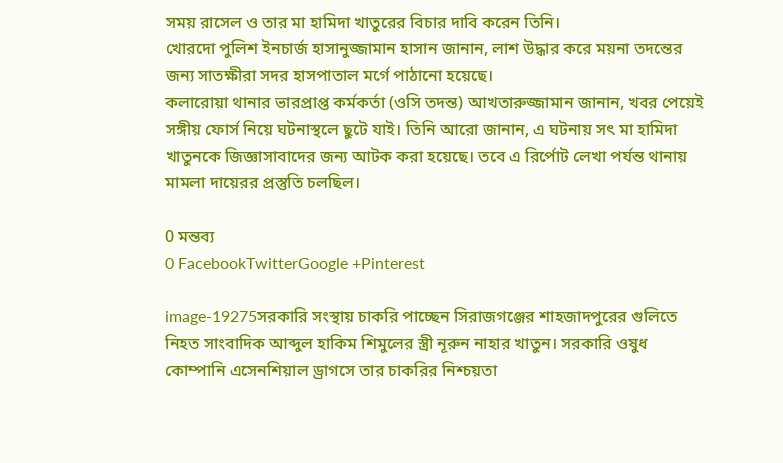সময় রাসেল ও তার মা হামিদা খাতুরের বিচার দাবি করেন তিনি।
খোরদো পুলিশ ইনচার্জ হাসানুজ্জামান হাসান জানান, লাশ উদ্ধার করে ময়না তদন্তের জন্য সাতক্ষীরা সদর হাসপাতাল মর্গে পাঠানো হয়েছে।
কলারোয়া থানার ভারপ্রাপ্ত কর্মকর্তা (ওসি তদন্ত) আখতারুজ্জামান জানান, খবর পেয়েই সঙ্গীয় ফোর্স নিয়ে ঘটনাস্থলে ছুটে যাই। তিনি আরো জানান, এ ঘটনায় সৎ মা হামিদা খাতুনকে জিজ্ঞাসাবাদের জন্য আটক করা হয়েছে। তবে এ রির্পোট লেখা পর্যন্ত থানায় মামলা দায়েরর প্রস্তুতি চলছিল।

0 মন্তব্য
0 FacebookTwitterGoogle +Pinterest

image-19275সরকারি সংস্থায় চাকরি পাচ্ছেন সিরাজগঞ্জের শাহজাদপুরের গুলিতে নিহত সাংবাদিক আব্দুল হাকিম শিমুলের স্ত্রী নূরুন নাহার খাতুন। সরকারি ওষুধ কোম্পানি এসেনশিয়াল ড্রাগসে তার চাকরির নিশ্চয়তা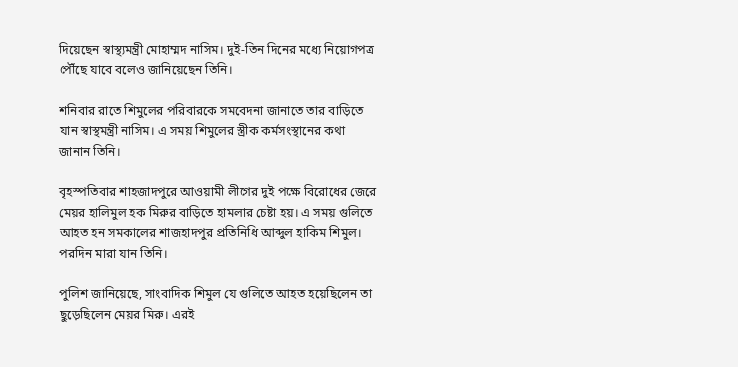দিয়েছেন স্বাস্থ্যমন্ত্রী মোহাম্মদ নাসিম। দুই-তিন দিনের মধ্যে নিয়োগপত্র পৌঁছে যাবে বলেও জানিয়েছেন তিনি।

শনিবার রাতে শিমুলের পরিবারকে সমবেদনা জানাতে তার বাড়িতে যান স্বাস্থমন্ত্রী নাসিম। এ সময় শিমুলের স্ত্রীক কর্মসংস্থানের কথা জানান তিনি।

বৃহস্পতিবার শাহজাদপুরে আওয়ামী লীগের দুই পক্ষে বিরোধের জেরে মেয়র হালিমুল হক মিরুর বাড়িতে হামলার চেষ্টা হয়। এ সময় গুলিতে আহত হন সমকালের শাজহাদপুর প্রতিনিধি আব্দুল হাকিম শিমুল। পরদিন মারা যান তিনি।

পুলিশ জানিয়েছে, সাংবাদিক শিমুল যে গুলিতে আহত হয়েছিলেন তা ছুড়েছিলেন মেয়র মিরু। এরই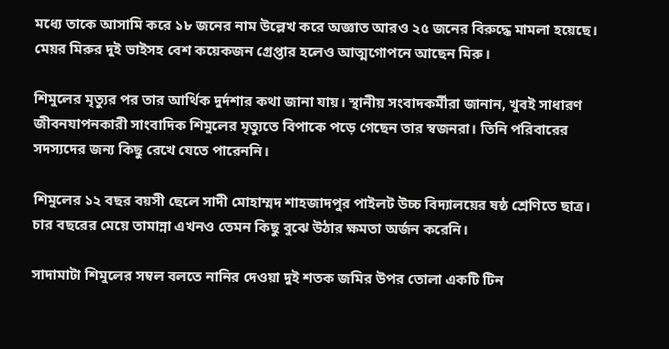মধ্যে তাকে আসামি করে ১৮ জনের নাম উল্লেখ করে অজ্ঞাত আরও ২৫ জনের বিরুদ্ধে মামলা হয়েছে।  মেয়র মিরুর দুই ভাইসহ বেশ কয়েকজন গ্রেপ্তার হলেও আত্মগোপনে আছেন মিরু।

শিমুলের মৃত্যুর পর তার আর্থিক দুর্দশার কথা জানা যায়। স্থানীয় সংবাদকর্মীরা জানান, খুবই সাধারণ জীবনযাপনকারী সাংবাদিক শিমুলের মৃত্যুতে বিপাকে পড়ে গেছেন তার স্বজনরা। তিনি পরিবারের সদস্যদের জন্য কিছু রেখে যেতে পারেননি।

শিমুলের ১২ বছর বয়সী ছেলে সাদী মোহাম্মদ শাহজাদপুর পাইলট উচ্চ বিদ্যালয়ের ষষ্ঠ শ্রেণিতে ছাত্র।  চার বছরের মেয়ে তামান্না এখনও তেমন কিছু বুঝে উঠার ক্ষমতা অর্জন করেনি।

সাদামাটা শিমুলের সম্বল বলতে নানির দেওয়া দুই শতক জমির উপর তোলা একটি টিন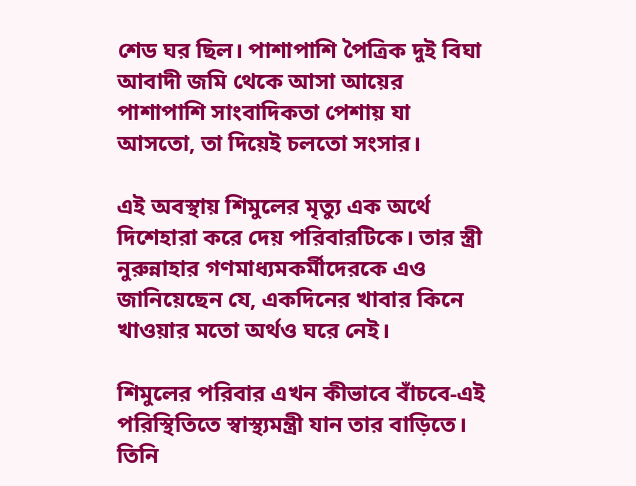শেড ঘর ছিল। পাশাপাশি পৈত্রিক দুই বিঘা আবাদী জমি থেকে আসা আয়ের পাশাপাশি সাংবাদিকতা পেশায় যা আসতো, তা দিয়েই চলতো সংসার।

এই অবস্থায় শিমুলের মৃত্যু এক অর্থে দিশেহারা করে দেয় পরিবারটিকে। তার স্ত্রী নুরুন্নাহার গণমাধ্যমকর্মীদেরকে এও জানিয়েছেন যে, একদিনের খাবার কিনে খাওয়ার মতো অর্থও ঘরে নেই।

শিমুলের পরিবার এখন কীভাবে বাঁচবে-এই পরিস্থিতিতে স্বাস্থ্যমন্ত্রী যান তার বাড়িতে। তিনি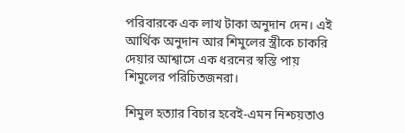পরিবারকে এক লাখ টাকা অনুদান দেন। এই আর্থিক অনুদান আর শিমুলের স্ত্রীকে চাকরি দেয়ার আশ্বাসে এক ধরনের স্বস্তি পায় শিমুলের পরিচিতজনরা।

শিমুল হত্যার বিচার হবেই-এমন নিশ্চয়তাও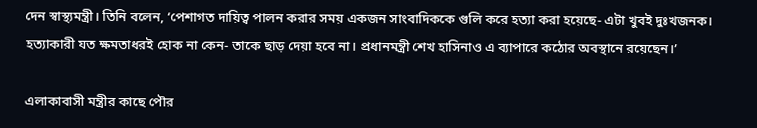দেন স্বাস্থ্যমন্ত্রী। তিনি বলেন, ‘পেশাগত দায়িত্ব পালন করার সময় একজন সাংবাদিককে গুলি করে হত্যা করা হয়েছে- এটা খুবই দুঃখজনক। হত্যাকারী যত ক্ষমতাধরই হোক না কেন- তাকে ছাড় দেয়া হবে না। প্রধানমন্ত্রী শেখ হাসিনাও এ ব্যাপারে কঠোর অবস্থানে রয়েছেন।’

এলাকাবাসী মন্ত্রীর কাছে পৌর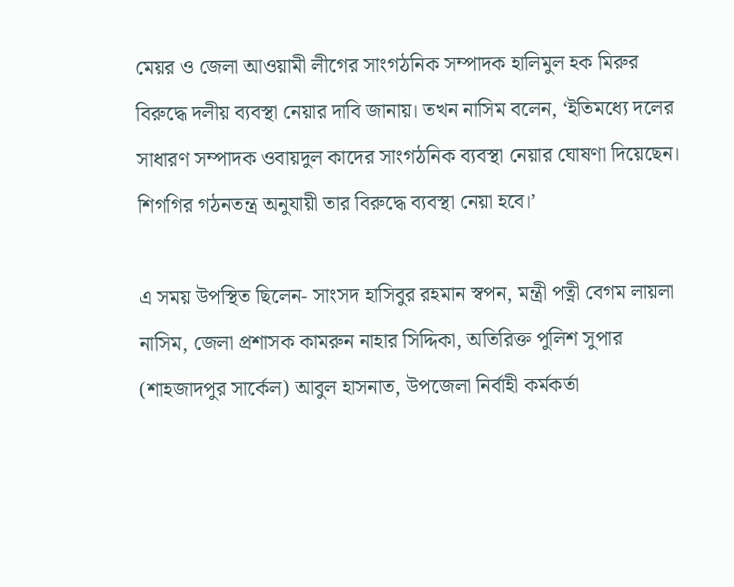মেয়র ও জেলা আওয়ামী লীগের সাংগঠনিক সম্পাদক হালিমুল হক মিরুর বিরুদ্ধে দলীয় ব্যবস্থা নেয়ার দাবি জানায়। তখন নাসিম বলেন, ‘ইতিমধ্যে দলের সাধারণ সম্পাদক ওবায়দুল কাদের সাংগঠনিক ব্যবস্থা নেয়ার ঘোষণা দিয়েছেন। শিগগির গঠনতন্ত্র অনুযায়ী তার বিরুদ্ধে ব্যবস্থা নেয়া হবে।’

এ সময় উপস্থিত ছিলেন- সাংসদ হাসিবুর রহমান স্বপন, মন্ত্রী পত্নী বেগম লায়লা নাসিম, জেলা প্রশাসক কামরুন নাহার সিদ্দিকা, অতিরিক্ত পুলিশ সুপার (শাহজাদপুর সার্কেল) আবুল হাসনাত, উপজেলা নির্বাহী কর্মকর্তা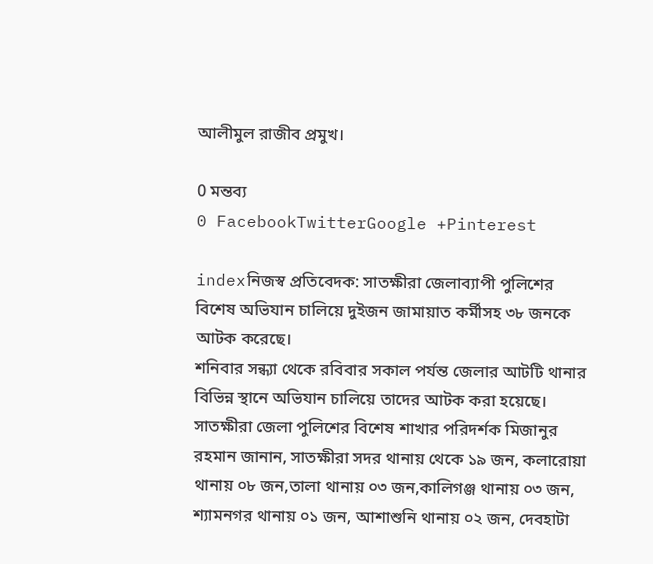আলীমুল রাজীব প্রমুখ।

0 মন্তব্য
0 FacebookTwitterGoogle +Pinterest

indexনিজস্ব প্রতিবেদক: সাতক্ষীরা জেলাব্যাপী পুলিশের বিশেষ অভিযান চালিয়ে দুইজন জামায়াত কর্মীসহ ৩৮ জনকে আটক করেছে।
শনিবার সন্ধ্যা থেকে রবিবার সকাল পর্যন্ত জেলার আটটি থানার বিভিন্ন স্থানে অভিযান চালিয়ে তাদের আটক করা হয়েছে।
সাতক্ষীরা জেলা পুলিশের বিশেষ শাখার পরিদর্শক মিজানুর রহমান জানান, সাতক্ষীরা সদর থানায় থেকে ১৯ জন, কলারোয়া থানায় ০৮ জন,তালা থানায় ০৩ জন,কালিগঞ্জ থানায় ০৩ জন, শ্যামনগর থানায় ০১ জন, আশাশুনি থানায় ০২ জন, দেবহাটা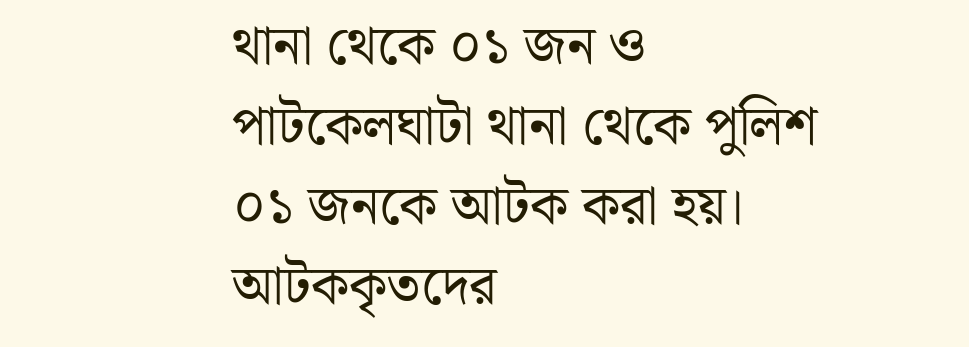থানা থেকে ০১ জন ও পাটকেলঘাটা থানা থেকে পুলিশ ০১ জনকে আটক করা হয়।
আটককৃতদের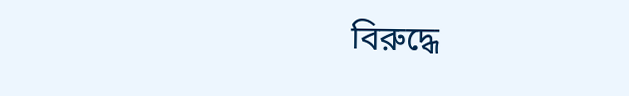বিরুদ্ধে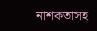নাশকতাসহ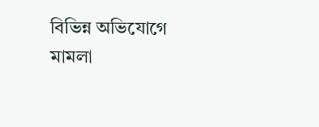বিভিন্ন অভিযোগে মামলা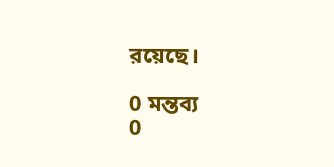রয়েছে।

0 মন্তব্য
0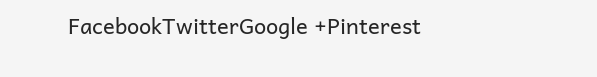FacebookTwitterGoogle +Pinterest